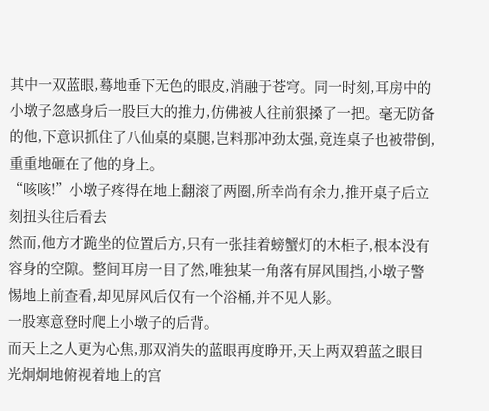其中一双蓝眼,蓦地垂下无色的眼皮,消融于苍穹。同一时刻,耳房中的小墩子忽感身后一股巨大的推力,仿佛被人往前狠搡了一把。毫无防备的他,下意识抓住了八仙桌的桌腿,岂料那冲劲太强,竟连桌子也被带倒,重重地砸在了他的身上。
“咳咳!”小墩子疼得在地上翻滚了两圈,所幸尚有余力,推开桌子后立刻扭头往后看去
然而,他方才跪坐的位置后方,只有一张挂着螃蟹灯的木柜子,根本没有容身的空隙。整间耳房一目了然,唯独某一角落有屏风围挡,小墩子警惕地上前查看,却见屏风后仅有一个浴桶,并不见人影。
一股寒意登时爬上小墩子的后背。
而天上之人更为心焦,那双消失的蓝眼再度睁开,天上两双碧蓝之眼目光炯炯地俯视着地上的宫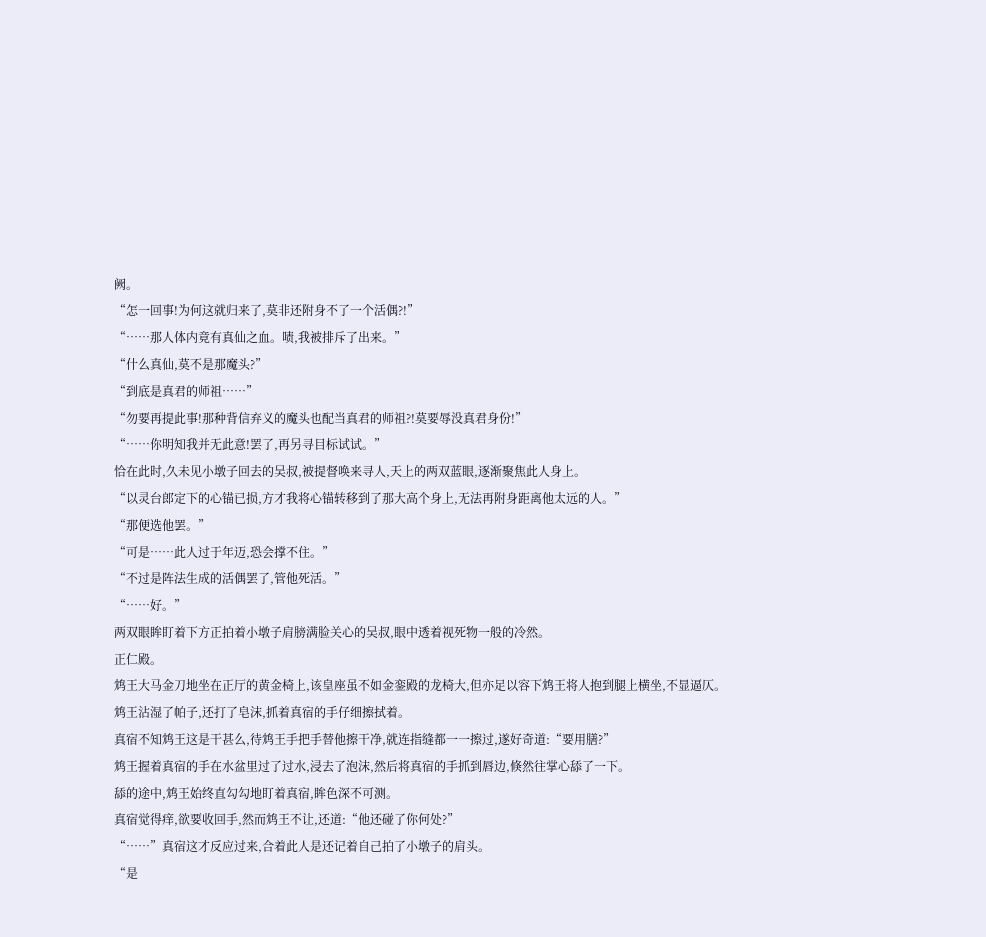阙。
“怎一回事!为何这就归来了,莫非还附身不了一个活偶?!”
“……那人体内竟有真仙之血。啧,我被排斥了出来。”
“什么真仙,莫不是那魔头?”
“到底是真君的师祖……”
“勿要再提此事!那种背信弃义的魔头也配当真君的师祖?!莫要辱没真君身份!”
“……你明知我并无此意!罢了,再另寻目标试试。”
恰在此时,久未见小墩子回去的吴叔,被提督唤来寻人,天上的两双蓝眼,逐渐聚焦此人身上。
“以灵台郎定下的心锚已损,方才我将心锚转移到了那大高个身上,无法再附身距离他太远的人。”
“那便选他罢。”
“可是……此人过于年迈,恐会撑不住。”
“不过是阵法生成的活偶罢了,管他死活。”
“……好。”
两双眼眸盯着下方正拍着小墩子肩膀满脸关心的吴叔,眼中透着视死物一般的冷然。
正仁殿。
鸩王大马金刀地坐在正厅的黄金椅上,该皇座虽不如金銮殿的龙椅大,但亦足以容下鸩王将人抱到腿上横坐,不显逼仄。
鸩王沾湿了帕子,还打了皂沫,抓着真宿的手仔细擦拭着。
真宿不知鸩王这是干甚么,待鸩王手把手替他擦干净,就连指缝都一一擦过,遂好奇道:“要用膳?”
鸩王握着真宿的手在水盆里过了过水,浸去了泡沫,然后将真宿的手抓到唇边,倏然往掌心舔了一下。
舔的途中,鸩王始终直勾勾地盯着真宿,眸色深不可测。
真宿觉得痒,欲要收回手,然而鸩王不让,还道:“他还碰了你何处?”
“……”真宿这才反应过来,合着此人是还记着自己拍了小墩子的肩头。
“是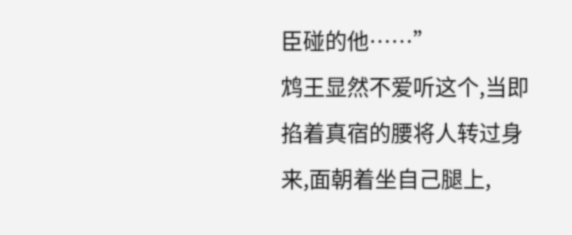臣碰的他……”
鸩王显然不爱听这个,当即掐着真宿的腰将人转过身来,面朝着坐自己腿上,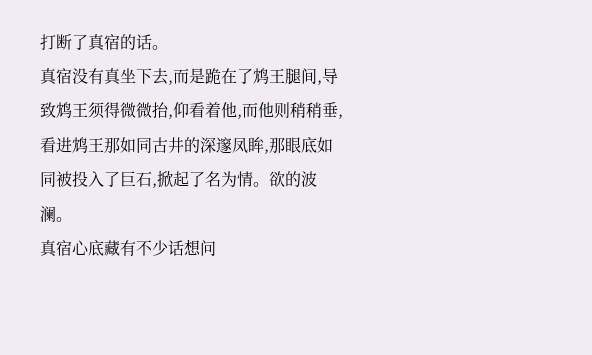打断了真宿的话。
真宿没有真坐下去,而是跪在了鸩王腿间,导致鸩王须得微微抬,仰看着他,而他则稍稍垂,看进鸩王那如同古井的深邃凤眸,那眼底如同被投入了巨石,掀起了名为情。欲的波澜。
真宿心底藏有不少话想问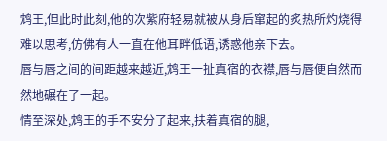鸩王,但此时此刻,他的次紫府轻易就被从身后窜起的炙热所灼烧得难以思考,仿佛有人一直在他耳畔低语,诱惑他亲下去。
唇与唇之间的间距越来越近,鸩王一扯真宿的衣襟,唇与唇便自然而然地碾在了一起。
情至深处,鸩王的手不安分了起来,扶着真宿的腿,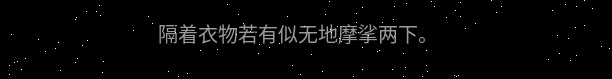隔着衣物若有似无地摩挲两下。